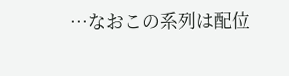…なおこの系列は配位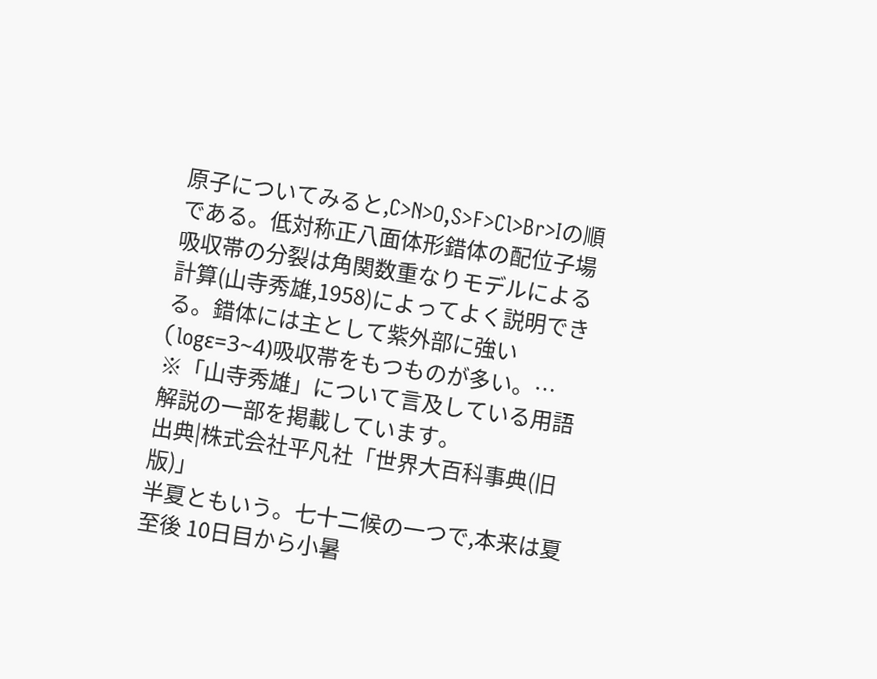原子についてみると,C>N>O,S>F>Cl>Br>Iの順である。低対称正八面体形錯体の配位子場吸収帯の分裂は角関数重なりモデルによる計算(山寺秀雄,1958)によってよく説明できる。錯体には主として紫外部に強い(logε=3~4)吸収帯をもつものが多い。…
※「山寺秀雄」について言及している用語解説の一部を掲載しています。
出典|株式会社平凡社「世界大百科事典(旧版)」
半夏ともいう。七十二候の一つで,本来は夏至後 10日目から小暑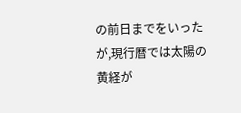の前日までをいったが,現行暦では太陽の黄経が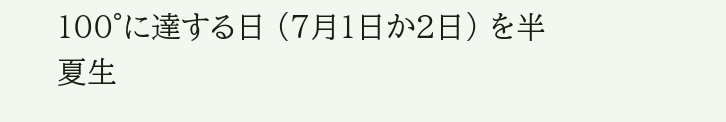100°に達する日 (7月1日か2日) を半夏生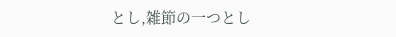とし,雑節の一つとし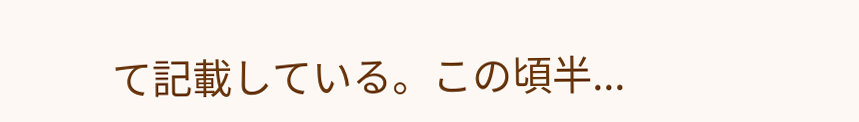て記載している。この頃半...